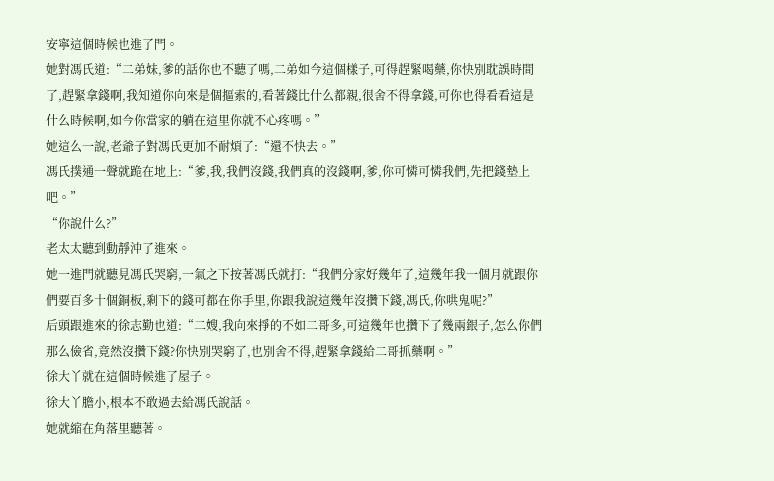安寧這個時候也進了門。
她對馮氏道:“二弟妹,爹的話你也不聽了嗎,二弟如今這個樣子,可得趕緊喝藥,你快別耽誤時間了,趕緊拿錢啊,我知道你向來是個摳索的,看著錢比什么都親,很舍不得拿錢,可你也得看看這是什么時候啊,如今你當家的躺在這里你就不心疼嗎。”
她這么一說,老爺子對馮氏更加不耐煩了:“還不快去。”
馮氏撲通一聲就跪在地上:“爹,我,我們沒錢,我們真的沒錢啊,爹,你可憐可憐我們,先把錢墊上吧。”
“你說什么?”
老太太聽到動靜沖了進來。
她一進門就聽見馮氏哭窮,一氣之下按著馮氏就打:“我們分家好幾年了,這幾年我一個月就跟你們要百多十個銅板,剩下的錢可都在你手里,你跟我說這幾年沒攢下錢,馮氏,你哄鬼呢?”
后頭跟進來的徐志勤也道:“二嫂,我向來掙的不如二哥多,可這幾年也攢下了幾兩銀子,怎么你們那么儉省,竟然沒攢下錢?你快別哭窮了,也別舍不得,趕緊拿錢給二哥抓藥啊。”
徐大丫就在這個時候進了屋子。
徐大丫膽小,根本不敢過去給馮氏說話。
她就縮在角落里聽著。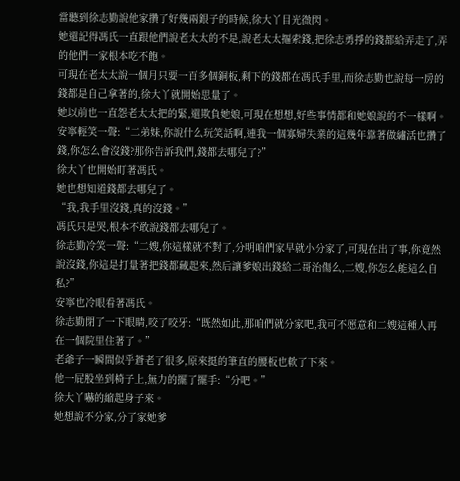當聽到徐志勤說他家攢了好幾兩銀子的時候,徐大丫目光微閃。
她還記得馮氏一直跟他們說老太太的不是,說老太太摳索錢,把徐志勇掙的錢都給弄走了,弄的他們一家根本吃不飽。
可現在老太太說一個月只要一百多個銅板,剩下的錢都在馮氏手里,而徐志勤也說每一房的錢都是自己拿著的,徐大丫就開始思量了。
她以前也一直怨老太太把的緊,還欺負她娘,可現在想想,好些事情都和她娘說的不一樣啊。
安寧輕笑一聲:“二弟妹,你說什么玩笑話啊,連我一個寡婦失業的這幾年靠著做繡活也攢了錢,你怎么會沒錢?那你告訴我們,錢都去哪兒了?”
徐大丫也開始盯著馮氏。
她也想知道錢都去哪兒了。
“我,我手里沒錢,真的沒錢。”
馮氏只是哭,根本不敢說錢都去哪兒了。
徐志勤冷笑一聲:“二嫂,你這樣就不對了,分明咱們家早就小分家了,可現在出了事,你竟然說沒錢,你這是打量著把錢都藏起來,然后讓爹娘出錢給二哥治傷么,二嫂,你怎么能這么自私?”
安寧也冷眼看著馮氏。
徐志勤閉了一下眼睛,咬了咬牙:“既然如此,那咱們就分家吧,我可不愿意和二嫂這種人再在一個院里住著了。”
老爺子一瞬間似乎蒼老了很多,原來挺的筆直的腰板也軟了下來。
他一屁股坐到椅子上,無力的擺了擺手:“分吧。”
徐大丫嚇的縮起身子來。
她想說不分家,分了家她爹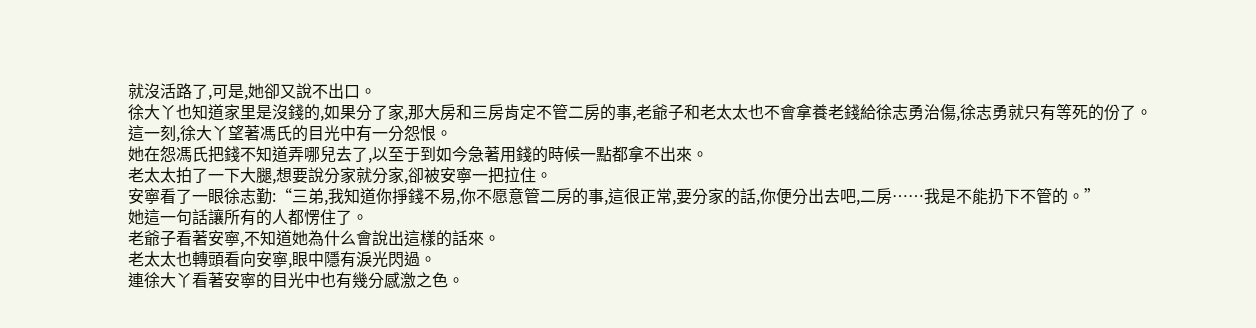就沒活路了,可是,她卻又說不出口。
徐大丫也知道家里是沒錢的,如果分了家,那大房和三房肯定不管二房的事,老爺子和老太太也不會拿養老錢給徐志勇治傷,徐志勇就只有等死的份了。
這一刻,徐大丫望著馮氏的目光中有一分怨恨。
她在怨馮氏把錢不知道弄哪兒去了,以至于到如今急著用錢的時候一點都拿不出來。
老太太拍了一下大腿,想要說分家就分家,卻被安寧一把拉住。
安寧看了一眼徐志勤:“三弟,我知道你掙錢不易,你不愿意管二房的事,這很正常,要分家的話,你便分出去吧,二房……我是不能扔下不管的。”
她這一句話讓所有的人都愣住了。
老爺子看著安寧,不知道她為什么會說出這樣的話來。
老太太也轉頭看向安寧,眼中隱有淚光閃過。
連徐大丫看著安寧的目光中也有幾分感激之色。